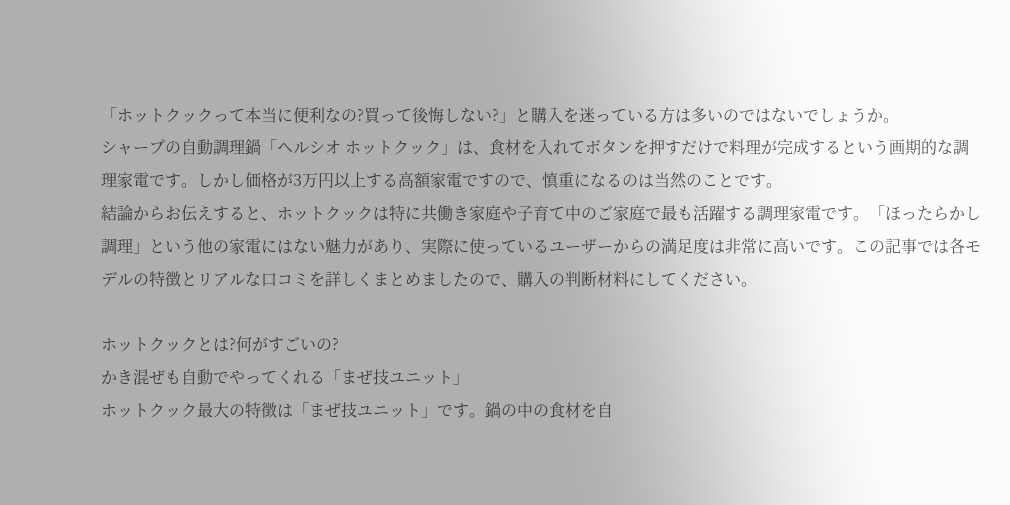「ホットクックって本当に便利なの?買って後悔しない?」と購入を迷っている方は多いのではないでしょうか。
シャープの自動調理鍋「ヘルシオ ホットクック」は、食材を入れてボタンを押すだけで料理が完成するという画期的な調理家電です。しかし価格が3万円以上する高額家電ですので、慎重になるのは当然のことです。
結論からお伝えすると、ホットクックは特に共働き家庭や子育て中のご家庭で最も活躍する調理家電です。「ほったらかし調理」という他の家電にはない魅力があり、実際に使っているユーザーからの満足度は非常に高いです。この記事では各モデルの特徴とリアルな口コミを詳しくまとめましたので、購入の判断材料にしてください。

ホットクックとは?何がすごいの?
かき混ぜも自動でやってくれる「まぜ技ユニット」
ホットクック最大の特徴は「まぜ技ユニット」です。鍋の中の食材を自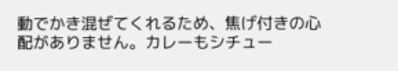動でかき混ぜてくれるため、焦げ付きの心配がありません。カレーもシチュー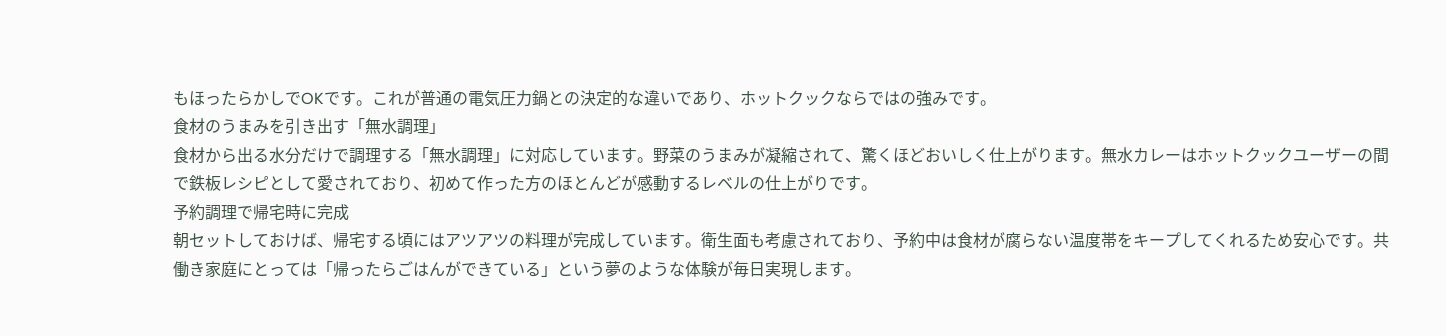もほったらかしでOKです。これが普通の電気圧力鍋との決定的な違いであり、ホットクックならではの強みです。
食材のうまみを引き出す「無水調理」
食材から出る水分だけで調理する「無水調理」に対応しています。野菜のうまみが凝縮されて、驚くほどおいしく仕上がります。無水カレーはホットクックユーザーの間で鉄板レシピとして愛されており、初めて作った方のほとんどが感動するレベルの仕上がりです。
予約調理で帰宅時に完成
朝セットしておけば、帰宅する頃にはアツアツの料理が完成しています。衛生面も考慮されており、予約中は食材が腐らない温度帯をキープしてくれるため安心です。共働き家庭にとっては「帰ったらごはんができている」という夢のような体験が毎日実現します。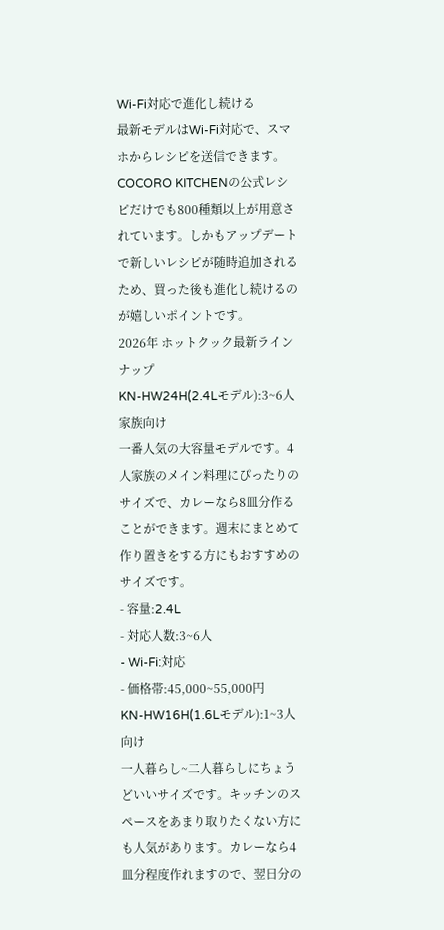Wi-Fi対応で進化し続ける
最新モデルはWi-Fi対応で、スマホからレシピを送信できます。COCORO KITCHENの公式レシピだけでも800種類以上が用意されています。しかもアップデートで新しいレシピが随時追加されるため、買った後も進化し続けるのが嬉しいポイントです。
2026年 ホットクック最新ラインナップ
KN-HW24H(2.4Lモデル):3~6人家族向け
一番人気の大容量モデルです。4人家族のメイン料理にぴったりのサイズで、カレーなら8皿分作ることができます。週末にまとめて作り置きをする方にもおすすめのサイズです。
- 容量:2.4L
- 対応人数:3~6人
- Wi-Fi:対応
- 価格帯:45,000~55,000円
KN-HW16H(1.6Lモデル):1~3人向け
一人暮らし~二人暮らしにちょうどいいサイズです。キッチンのスペースをあまり取りたくない方にも人気があります。カレーなら4皿分程度作れますので、翌日分の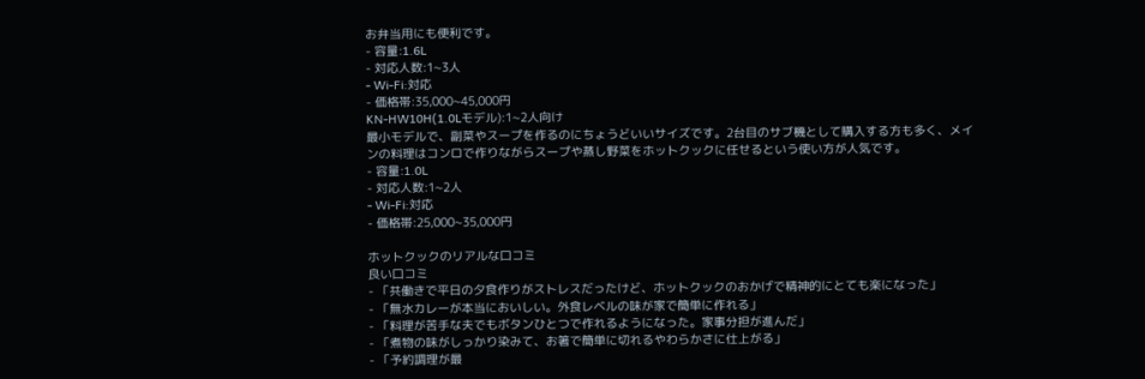お弁当用にも便利です。
- 容量:1.6L
- 対応人数:1~3人
- Wi-Fi:対応
- 価格帯:35,000~45,000円
KN-HW10H(1.0Lモデル):1~2人向け
最小モデルで、副菜やスープを作るのにちょうどいいサイズです。2台目のサブ機として購入する方も多く、メインの料理はコンロで作りながらスープや蒸し野菜をホットクックに任せるという使い方が人気です。
- 容量:1.0L
- 対応人数:1~2人
- Wi-Fi:対応
- 価格帯:25,000~35,000円

ホットクックのリアルな口コミ
良い口コミ
- 「共働きで平日の夕食作りがストレスだったけど、ホットクックのおかげで精神的にとても楽になった」
- 「無水カレーが本当においしい。外食レベルの味が家で簡単に作れる」
- 「料理が苦手な夫でもボタンひとつで作れるようになった。家事分担が進んだ」
- 「煮物の味がしっかり染みて、お箸で簡単に切れるやわらかさに仕上がる」
- 「予約調理が最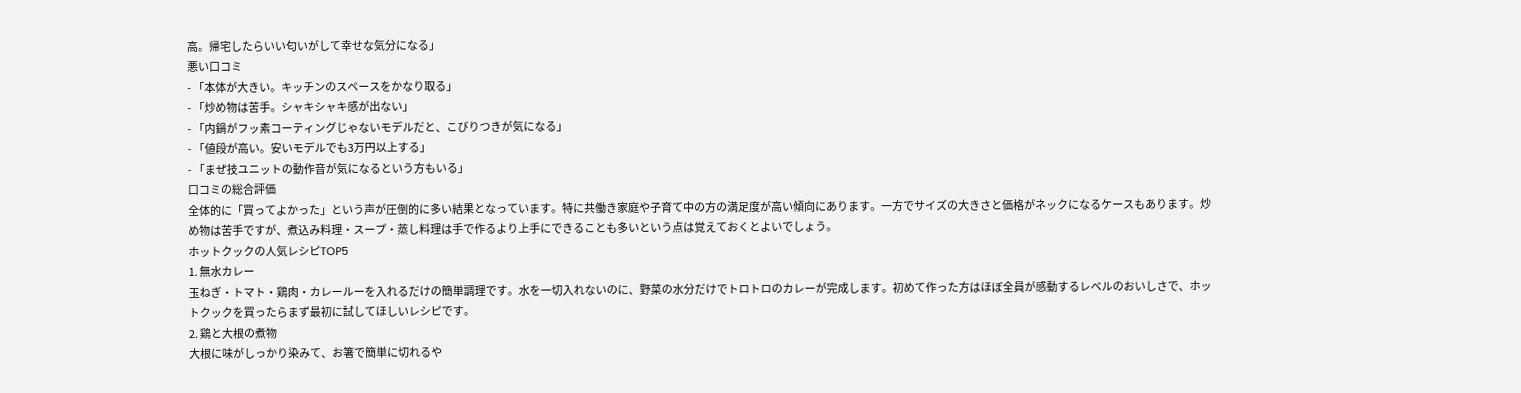高。帰宅したらいい匂いがして幸せな気分になる」
悪い口コミ
- 「本体が大きい。キッチンのスペースをかなり取る」
- 「炒め物は苦手。シャキシャキ感が出ない」
- 「内鍋がフッ素コーティングじゃないモデルだと、こびりつきが気になる」
- 「値段が高い。安いモデルでも3万円以上する」
- 「まぜ技ユニットの動作音が気になるという方もいる」
口コミの総合評価
全体的に「買ってよかった」という声が圧倒的に多い結果となっています。特に共働き家庭や子育て中の方の満足度が高い傾向にあります。一方でサイズの大きさと価格がネックになるケースもあります。炒め物は苦手ですが、煮込み料理・スープ・蒸し料理は手で作るより上手にできることも多いという点は覚えておくとよいでしょう。
ホットクックの人気レシピTOP5
1. 無水カレー
玉ねぎ・トマト・鶏肉・カレールーを入れるだけの簡単調理です。水を一切入れないのに、野菜の水分だけでトロトロのカレーが完成します。初めて作った方はほぼ全員が感動するレベルのおいしさで、ホットクックを買ったらまず最初に試してほしいレシピです。
2. 鶏と大根の煮物
大根に味がしっかり染みて、お箸で簡単に切れるや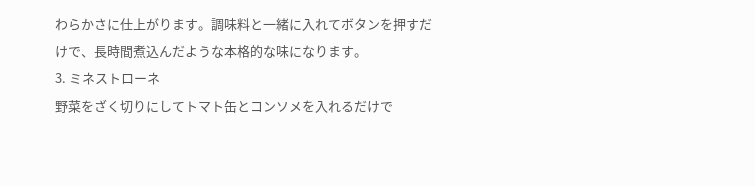わらかさに仕上がります。調味料と一緒に入れてボタンを押すだけで、長時間煮込んだような本格的な味になります。
3. ミネストローネ
野菜をざく切りにしてトマト缶とコンソメを入れるだけで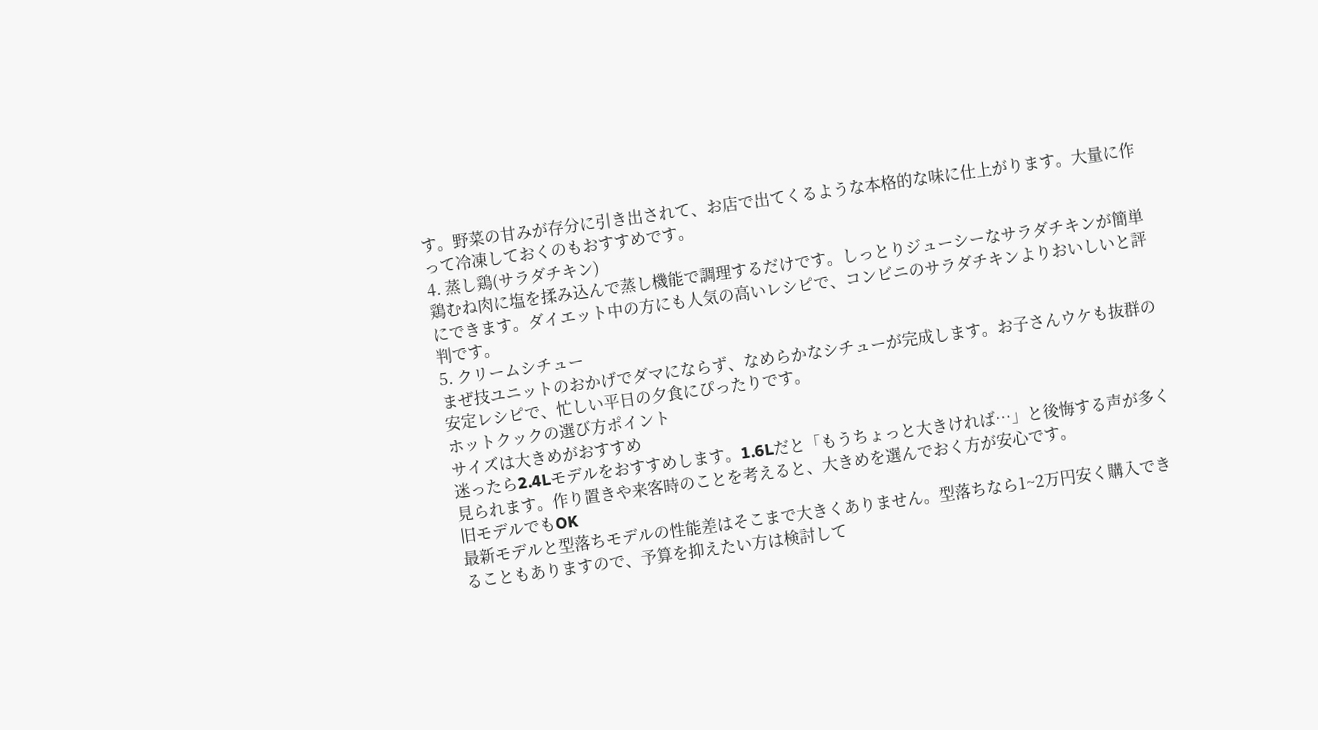す。野菜の甘みが存分に引き出されて、お店で出てくるような本格的な味に仕上がります。大量に作って冷凍しておくのもおすすめです。
4. 蒸し鶏(サラダチキン)
鶏むね肉に塩を揉み込んで蒸し機能で調理するだけです。しっとりジューシーなサラダチキンが簡単にできます。ダイエット中の方にも人気の高いレシピで、コンビニのサラダチキンよりおいしいと評判です。
5. クリームシチュー
まぜ技ユニットのおかげでダマにならず、なめらかなシチューが完成します。お子さんウケも抜群の安定レシピで、忙しい平日の夕食にぴったりです。
ホットクックの選び方ポイント
サイズは大きめがおすすめ
迷ったら2.4Lモデルをおすすめします。1.6Lだと「もうちょっと大きければ…」と後悔する声が多く見られます。作り置きや来客時のことを考えると、大きめを選んでおく方が安心です。
旧モデルでもOK
最新モデルと型落ちモデルの性能差はそこまで大きくありません。型落ちなら1~2万円安く購入できることもありますので、予算を抑えたい方は検討して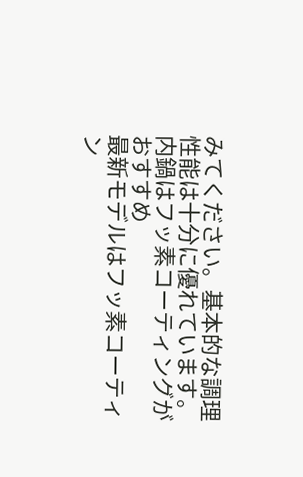みてください。基本的な調理性能は十分に優れています。
内鍋はフッ素コーティングがおすすめ
最新モデルはフッ素コーティン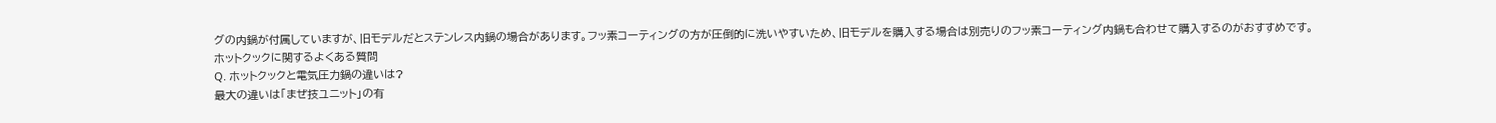グの内鍋が付属していますが、旧モデルだとステンレス内鍋の場合があります。フッ素コーティングの方が圧倒的に洗いやすいため、旧モデルを購入する場合は別売りのフッ素コーティング内鍋も合わせて購入するのがおすすめです。
ホットクックに関するよくある質問
Q. ホットクックと電気圧力鍋の違いは?
最大の違いは「まぜ技ユニット」の有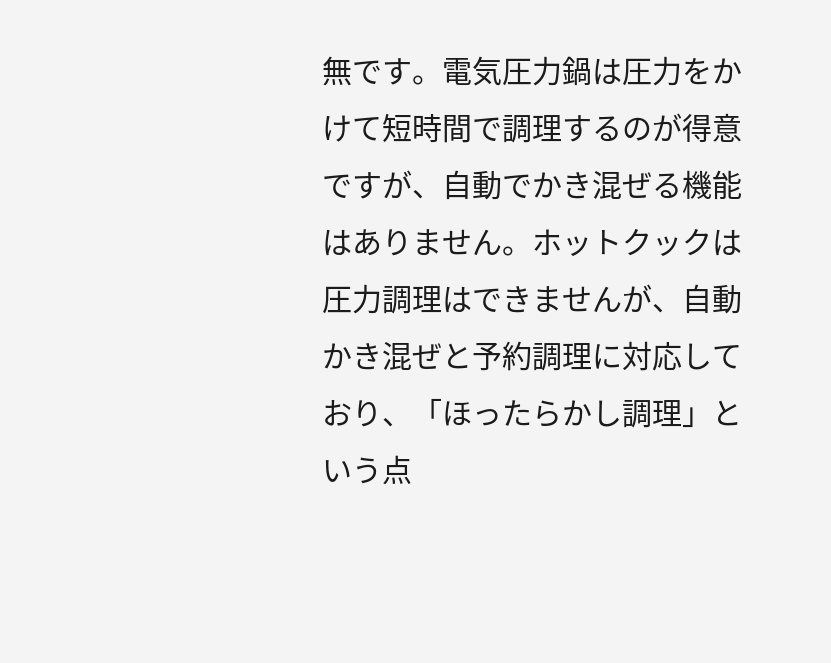無です。電気圧力鍋は圧力をかけて短時間で調理するのが得意ですが、自動でかき混ぜる機能はありません。ホットクックは圧力調理はできませんが、自動かき混ぜと予約調理に対応しており、「ほったらかし調理」という点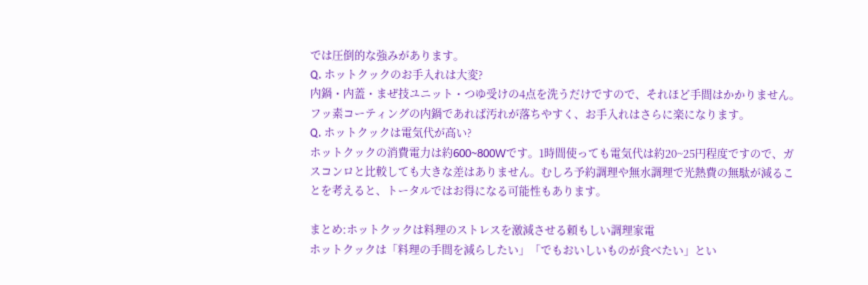では圧倒的な強みがあります。
Q. ホットクックのお手入れは大変?
内鍋・内蓋・まぜ技ユニット・つゆ受けの4点を洗うだけですので、それほど手間はかかりません。フッ素コーティングの内鍋であれば汚れが落ちやすく、お手入れはさらに楽になります。
Q. ホットクックは電気代が高い?
ホットクックの消費電力は約600~800Wです。1時間使っても電気代は約20~25円程度ですので、ガスコンロと比較しても大きな差はありません。むしろ予約調理や無水調理で光熱費の無駄が減ることを考えると、トータルではお得になる可能性もあります。

まとめ:ホットクックは料理のストレスを激減させる頼もしい調理家電
ホットクックは「料理の手間を減らしたい」「でもおいしいものが食べたい」とい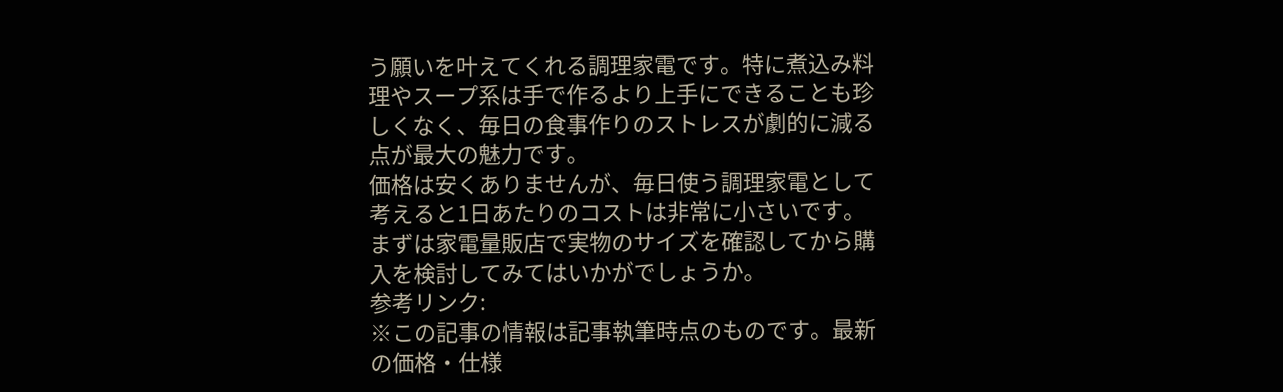う願いを叶えてくれる調理家電です。特に煮込み料理やスープ系は手で作るより上手にできることも珍しくなく、毎日の食事作りのストレスが劇的に減る点が最大の魅力です。
価格は安くありませんが、毎日使う調理家電として考えると1日あたりのコストは非常に小さいです。まずは家電量販店で実物のサイズを確認してから購入を検討してみてはいかがでしょうか。
参考リンク:
※この記事の情報は記事執筆時点のものです。最新の価格・仕様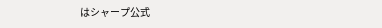はシャープ公式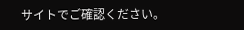サイトでご確認ください。